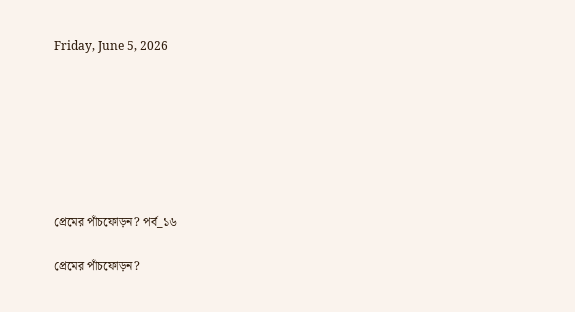Friday, June 5, 2026







প্রেমের পাঁচফোড়ন? পর্ব_১৬

প্রেমের পাঁচফোড়ন?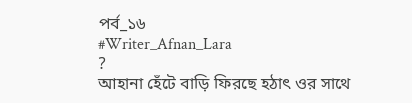পর্ব_১৬
#Writer_Afnan_Lara
?
আহানা হেঁটে বাড়ি ফিরছে হঠাৎ ওর সাথে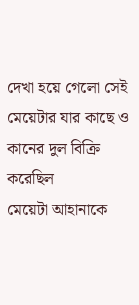দেখা হয়ে গেলো সেই মেয়েটার যার কাছে ও কানের দুল বিক্রি করেছিল
মেয়েটা আহানাকে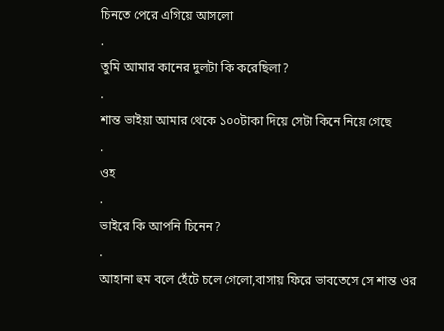চিনতে পেরে এগিয়ে আসলো
.
তুমি আমার কানের দুলটা কি করেছিলা?
.
শান্ত ভাইয়া আমার থেকে ১০০টাকা দিয়ে সেটা কিনে নিয়ে গেছে
.
ওহ
.
ভাইরে কি আপনি চিনেন?
.
আহানা হুম বলে হেঁটে চলে গেলো,বাসায় ফিরে ভাবতেসে সে শান্ত ওর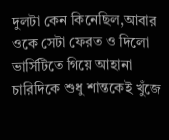দুলটা কেন কিনেছিল,আবার ওকে সেটা ফেরত ও দিলো
ভার্সিটিতে গিয়ে আহানা চারিদিকে শুধু শান্তকেই খুঁজে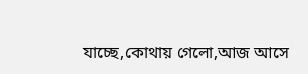যাচ্ছে,কোথায় গেলো,আজ আসে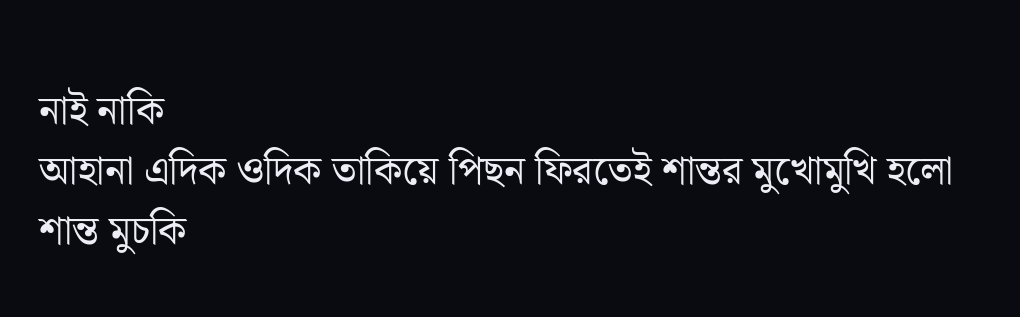নাই নাকি
আহানা এদিক ওদিক তাকিয়ে পিছন ফিরতেই শান্তর মুখোমুখি হলো
শান্ত মুচকি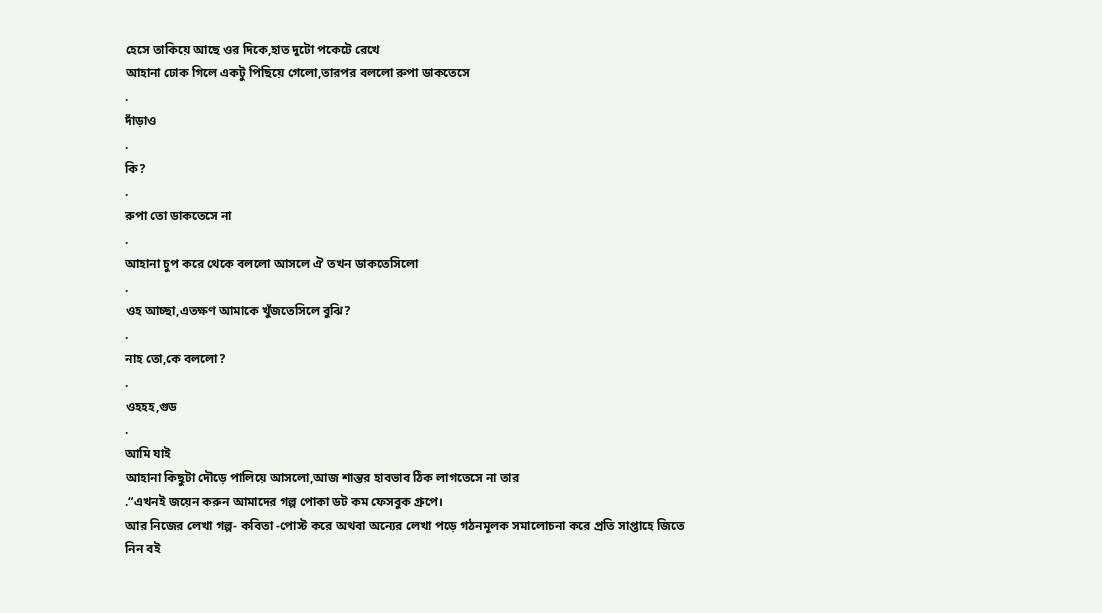হেসে তাকিয়ে আছে ওর দিকে,হাত দুটো পকেটে রেখে
আহানা ঢোক গিলে একটু পিছিয়ে গেলো,তারপর বললো রুপা ডাকতেসে
.
দাঁড়াও
.
কি?
.
রুপা তো ডাকতেসে না
.
আহানা চুপ করে থেকে বললো আসলে ঐ তখন ডাকতেসিলো
.
ওহ আচ্ছা,এতক্ষণ আমাকে খুঁজতেসিলে বুঝি?
.
নাহ তো,কে বললো?
.
ওহহহ,গুড
.
আমি যাই
আহানা কিছুটা দৌড়ে পালিয়ে আসলো,আজ শান্তর হাবভাব ঠিক লাগতেসে না তার
.“এখনই জয়েন করুন আমাদের গল্প পোকা ডট কম ফেসবুক গ্রুপে।
আর নিজের লেখা গল্প- কবিতা -পোস্ট করে অথবা অন্যের লেখা পড়ে গঠনমূলক সমালোচনা করে প্রতি সাপ্তাহে জিতে নিন বই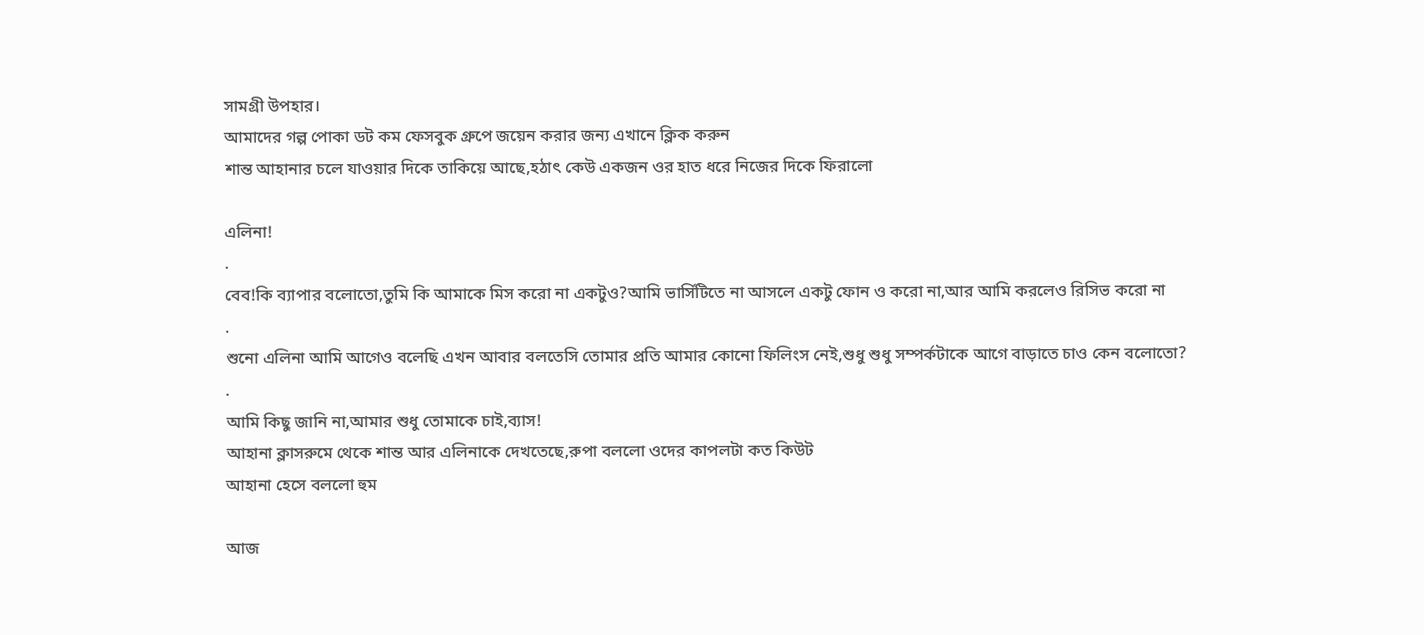সামগ্রী উপহার।
আমাদের গল্প পোকা ডট কম ফেসবুক গ্রুপে জয়েন করার জন্য এখানে ক্লিক করুন
শান্ত আহানার চলে যাওয়ার দিকে তাকিয়ে আছে,হঠাৎ কেউ একজন ওর হাত ধরে নিজের দিকে ফিরালো

এলিনা!
.
বেব!কি ব্যাপার বলোতো,তুমি কি আমাকে মিস করো না একটুও?আমি ভার্সিটিতে না আসলে একটু ফোন ও করো না,আর আমি করলেও রিসিভ করো না
.
শুনো এলিনা আমি আগেও বলেছি এখন আবার বলতেসি তোমার প্রতি আমার কোনো ফিলিংস নেই,শুধু শুধু সম্পর্কটাকে আগে বাড়াতে চাও কেন বলোতো?
.
আমি কিছু জানি না,আমার শুধু তোমাকে চাই,ব্যাস!
আহানা ক্লাসরুমে থেকে শান্ত আর এলিনাকে দেখতেছে,রুপা বললো ওদের কাপলটা কত কিউট
আহানা হেসে বললো হুম

আজ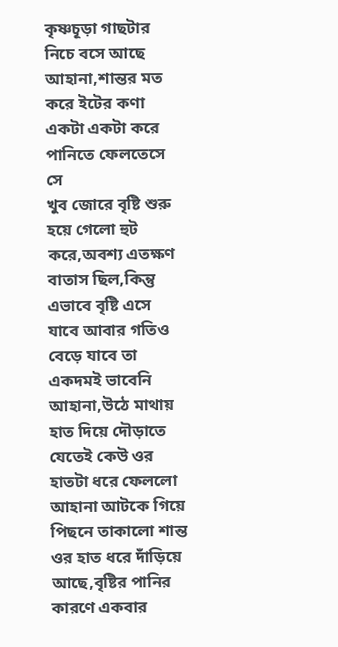কৃষ্ণচূড়া গাছটার নিচে বসে আছে আহানা,শান্তর মত করে ইটের কণা একটা একটা করে পানিতে ফেলতেসে সে
খুব জোরে বৃষ্টি শুরু হয়ে গেলো হুট করে,অবশ্য এতক্ষণ বাতাস ছিল,কিন্তু এভাবে বৃষ্টি এসে যাবে আবার গতিও বেড়ে যাবে তা একদমই ভাবেনি আহানা,উঠে মাথায় হাত দিয়ে দৌড়াতে যেতেই কেউ ওর হাতটা ধরে ফেললো
আহানা আটকে গিয়ে পিছনে তাকালো শান্ত ওর হাত ধরে দাঁড়িয়ে আছে,বৃষ্টির পানির কারণে একবার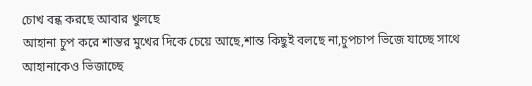চোখ বন্ধ করছে আবার খুলছে
আহানা চুপ করে শান্তর মুখের দিকে চেয়ে আছে,শান্ত কিছুই বলছে না,চুপচাপ ভিজে যাচ্ছে সাথে আহানাকেও ভিজাচ্ছে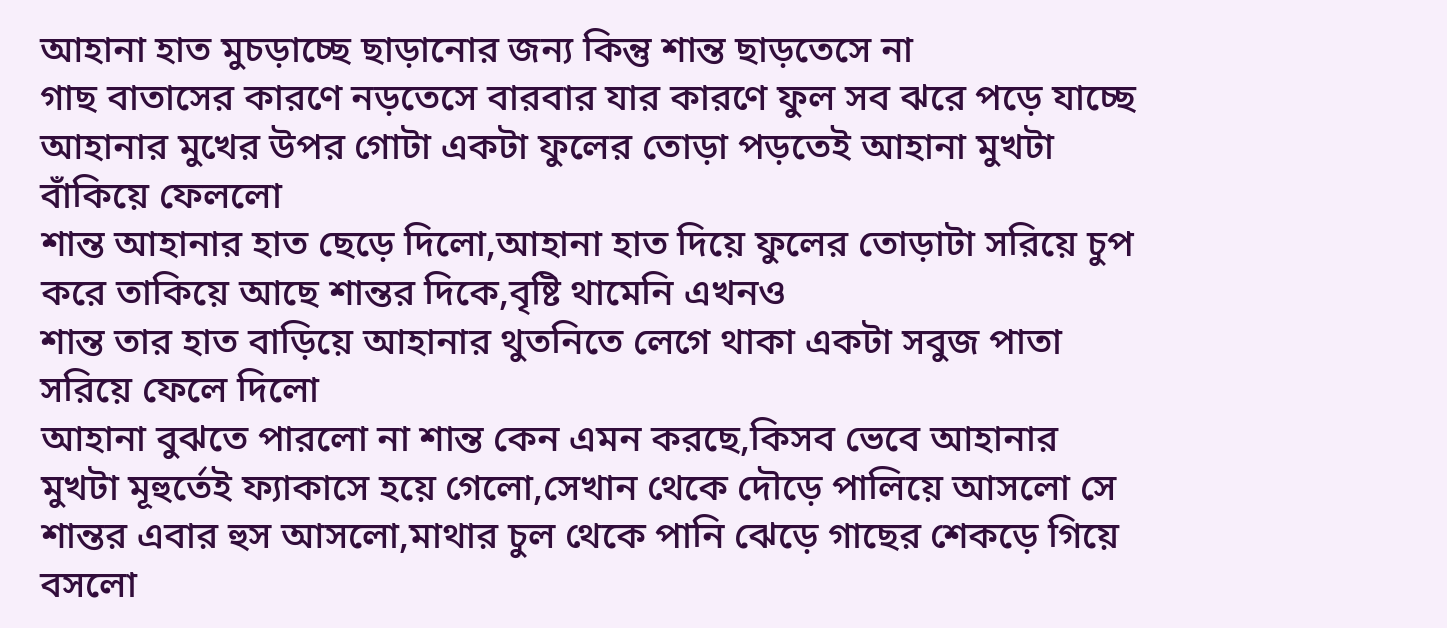আহানা হাত মুচড়াচ্ছে ছাড়ানোর জন্য কিন্তু শান্ত ছাড়তেসে না
গাছ বাতাসের কারণে নড়তেসে বারবার যার কারণে ফুল সব ঝরে পড়ে যাচ্ছে আহানার মুখের উপর গোটা একটা ফুলের তোড়া পড়তেই আহানা মুখটা বাঁকিয়ে ফেললো
শান্ত আহানার হাত ছেড়ে দিলো,আহানা হাত দিয়ে ফুলের তোড়াটা সরিয়ে চুপ করে তাকিয়ে আছে শান্তর দিকে,বৃষ্টি থামেনি এখনও
শান্ত তার হাত বাড়িয়ে আহানার থুতনিতে লেগে থাকা একটা সবুজ পাতা সরিয়ে ফেলে দিলো
আহানা বুঝতে পারলো না শান্ত কেন এমন করছে,কিসব ভেবে আহানার মুখটা মূহুর্তেই ফ্যাকাসে হয়ে গেলো,সেখান থেকে দৌড়ে পালিয়ে আসলো সে
শান্তর এবার হুস আসলো,মাথার চুল থেকে পানি ঝেড়ে গাছের শেকড়ে গিয়ে বসলো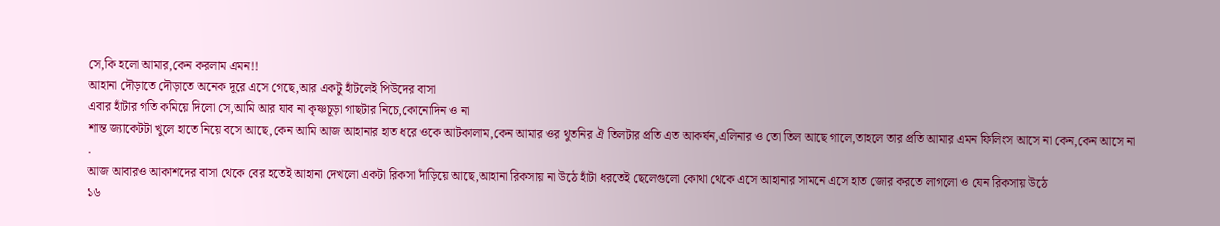সে,কি হলো আমার,কেন করলাম এমন!!
আহানা দৌড়াতে দৌড়াতে অনেক দূরে এসে গেছে,আর একটু হাঁটলেই পিউদের বাসা
এবার হাঁটার গতি কমিয়ে দিলো সে,আমি আর যাব না কৃষ্ণচূড়া গাছটার নিচে,কোনোদিন ও না
শান্ত জ্যাকেটটা খুলে হাতে নিয়ে বসে আছে,কেন আমি আজ আহানার হাত ধরে ওকে আটকালাম,কেন আমার ওর থুতনির ঐ তিলটার প্রতি এত আকর্ষন,এলিনার ও তো তিল আছে গালে,তাহলে তার প্রতি আমার এমন ফিলিংস আসে না কেন,কেন আসে না
.
আজ আবারও আকাশদের বাসা থেকে বের হতেই আহানা দেখলো একটা রিকসা দাঁড়িয়ে আছে,আহানা রিকসায় না উঠে হাঁটা ধরতেই ছেলেগুলো কোথা থেকে এসে আহানার সামনে এসে হাত জোর করতে লাগলো ও যেন রিকসায় উঠে
১৬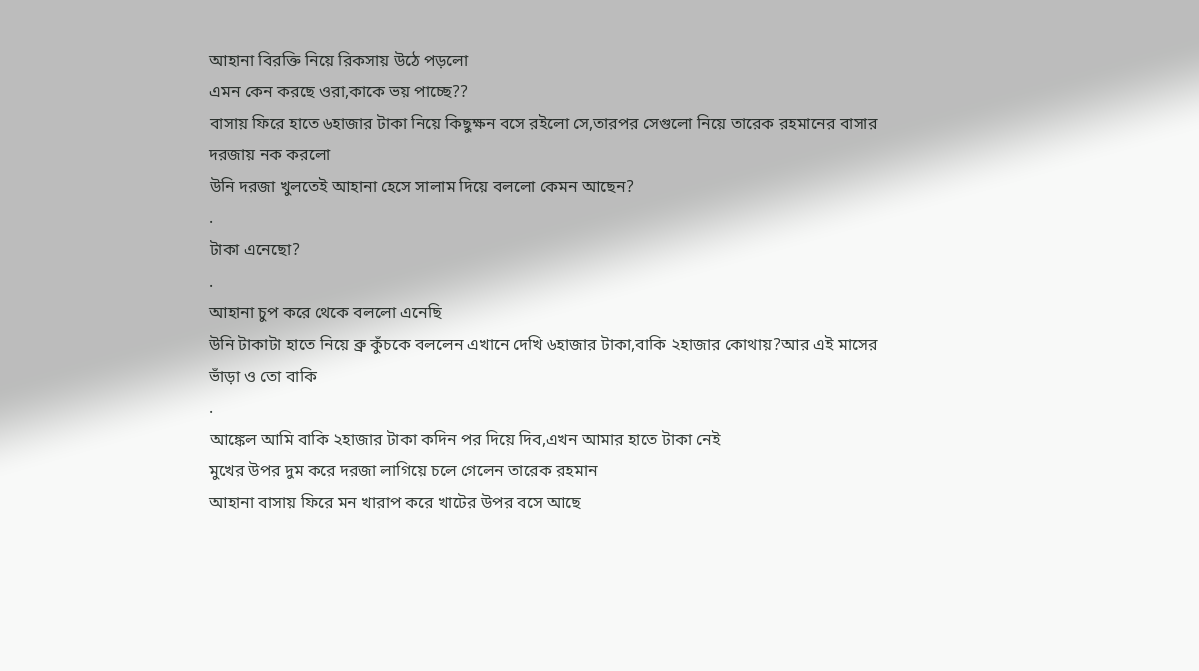আহানা বিরক্তি নিয়ে রিকসায় উঠে পড়লো
এমন কেন করছে ওরা,কাকে ভয় পাচ্ছে??
বাসায় ফিরে হাতে ৬হাজার টাকা নিয়ে কিছুক্ষন বসে রইলো সে,তারপর সেগুলো নিয়ে তারেক রহমানের বাসার দরজায় নক করলো
উনি দরজা খুলতেই আহানা হেসে সালাম দিয়ে বললো কেমন আছেন?
.
টাকা এনেছো?
.
আহানা চুপ করে থেকে বললো এনেছি
উনি টাকাটা হাতে নিয়ে ব্রু কুঁচকে বললেন এখানে দেখি ৬হাজার টাকা,বাকি ২হাজার কোথায়?আর এই মাসের ভাঁড়া ও তো বাকি
.
আঙ্কেল আমি বাকি ২হাজার টাকা কদিন পর দিয়ে দিব,এখন আমার হাতে টাকা নেই
মুখের উপর দুম করে দরজা লাগিয়ে চলে গেলেন তারেক রহমান
আহানা বাসায় ফিরে মন খারাপ করে খাটের উপর বসে আছে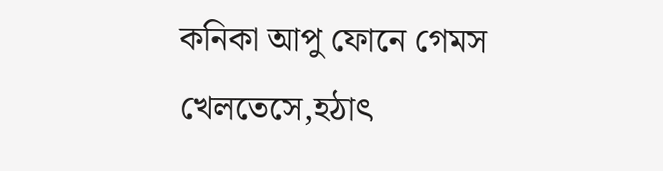কনিকা আপু ফোনে গেমস খেলতেসে,হঠাৎ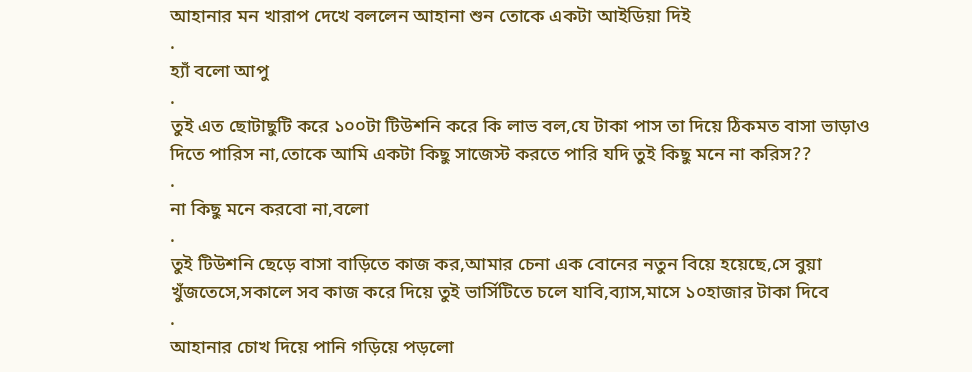আহানার মন খারাপ দেখে বললেন আহানা শুন তোকে একটা আইডিয়া দিই
.
হ্যাঁ বলো আপু
.
তুই এত ছোটাছুটি করে ১০০টা টিউশনি করে কি লাভ বল,যে টাকা পাস তা দিয়ে ঠিকমত বাসা ভাড়াও দিতে পারিস না,তোকে আমি একটা কিছু সাজেস্ট করতে পারি যদি তুই কিছু মনে না করিস??
.
না কিছু মনে করবো না,বলো
.
তুই টিউশনি ছেড়ে বাসা বাড়িতে কাজ কর,আমার চেনা এক বোনের নতুন বিয়ে হয়েছে,সে বুয়া খুঁজতেসে,সকালে সব কাজ করে দিয়ে তুই ভার্সিটিতে চলে যাবি,ব্যাস,মাসে ১০হাজার টাকা দিবে
.
আহানার চোখ দিয়ে পানি গড়িয়ে পড়লো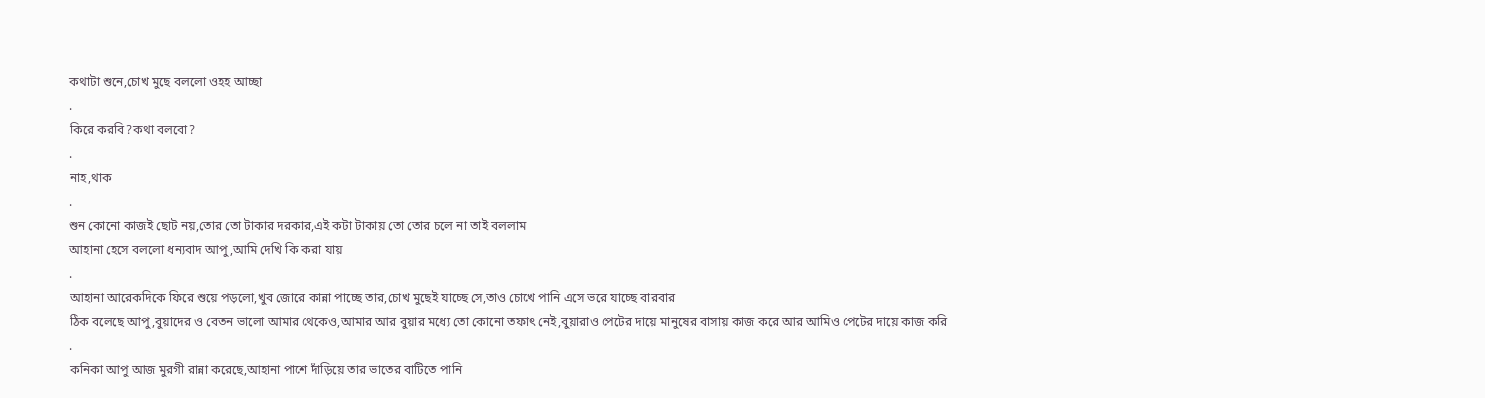কথাটা শুনে,চোখ মুছে বললো ওহহ আচ্ছা
.
কিরে করবি?কথা বলবো?
.
নাহ,থাক
.
শুন কোনো কাজই ছোট নয়,তোর তো টাকার দরকার,এই কটা টাকায় তো তোর চলে না তাই বললাম
আহানা হেসে বললো ধন্যবাদ আপু,আমি দেখি কি করা যায়
.
আহানা আরেকদিকে ফিরে শুয়ে পড়লো,খুব জোরে কান্না পাচ্ছে তার,চোখ মুছেই যাচ্ছে সে,তাও চোখে পানি এসে ভরে যাচ্ছে বারবার
ঠিক বলেছে আপু,বুয়াদের ও বেতন ভালো আমার থেকেও,আমার আর বুয়ার মধ্যে তো কোনো তফাৎ নেই,বুয়ারাও পেটের দায়ে মানুষের বাসায় কাজ করে আর আমিও পেটের দায়ে কাজ করি
.
কনিকা আপু আজ মুরগী রান্না করেছে,আহানা পাশে দাঁড়িয়ে তার ভাতের বাটিতে পানি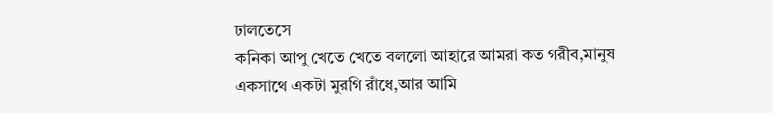ঢালতেসে
কনিকা আপু খেতে খেতে বললো আহারে আমরা কত গরীব,মানুষ একসাথে একটা মুরগি রাঁধে,আর আমি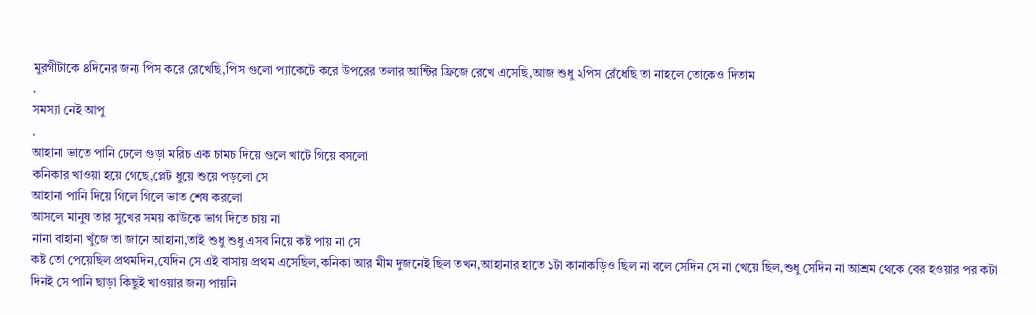মুরগীটাকে ৪দিনের জন্য পিস করে রেখেছি,পিস গুলো প্যাকেটে করে উপরের তলার আন্টির ফ্রিজে রেখে এসেছি,আজ শুধু ২পিস রেঁধেছি তা নাহলে তোকেও দিতাম
.
সমস্যা নেই আপু
.
আহানা ভাতে পানি ঢেলে গুড়া মরিচ এক চামচ দিয়ে গুলে খাটে গিয়ে বসলো
কনিকার খাওয়া হয়ে গেছে,প্লেট ধুয়ে শুয়ে পড়লো সে
আহানা পানি দিয়ে গিলে গিলে ভাত শেষ করলো
আসলে মানুষ তার সুখের সময় কাউকে ভাগ দিতে চায় না
নানা বাহানা খুঁজে তা জানে আহানা,তাই শুধু শুধু এসব নিয়ে কষ্ট পায় না সে
কষ্ট তো পেয়েছিল প্রথমদিন,যেদিন সে এই বাসায় প্রথম এসেছিল,কনিকা আর মীম দুজনেই ছিল তখন,আহানার হাতে ১টা কানাকড়িও ছিল না বলে সেদিন সে না খেয়ে ছিল,শুধু সেদিন না আশ্রম থেকে বের হওয়ার পর কটা দিনই সে পানি ছাড়া কিছুই খাওয়ার জন্য পায়নি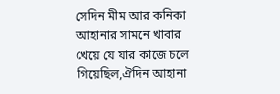সেদিন মীম আর কনিকা আহানার সামনে খাবার খেয়ে যে যার কাজে চলে গিয়েছিল,ঐদিন আহানা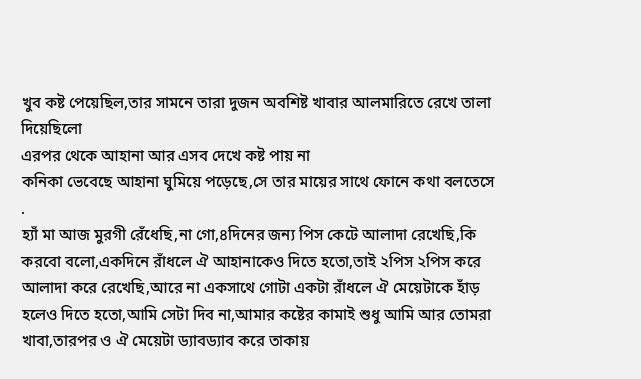খুব কষ্ট পেয়েছিল,তার সামনে তারা দুজন অবশিষ্ট খাবার আলমারিতে রেখে তালা দিয়েছিলো
এরপর থেকে আহানা আর এসব দেখে কষ্ট পায় না
কনিকা ভেবেছে আহানা ঘুমিয়ে পড়েছে,সে তার মায়ের সাথে ফোনে কথা বলতেসে
.
হ্যাঁ মা আজ মুরগী রেঁধেছি,না গো,৪দিনের জন্য পিস কেটে আলাদা রেখেছি,কি করবো বলো,একদিনে রাঁধলে ঐ আহানাকেও দিতে হতো,তাই ২পিস ২পিস করে আলাদা করে রেখেছি,আরে না একসাথে গোটা একটা রাঁধলে ঐ মেয়েটাকে হাঁড় হলেও দিতে হতো,আমি সেটা দিব না,আমার কষ্টের কামাই শুধু আমি আর তোমরা খাবা,তারপর ও ঐ মেয়েটা ড্যাবড্যাব করে তাকায়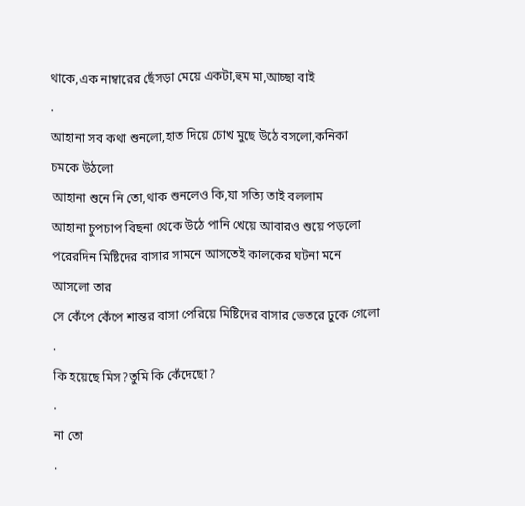থাকে,এক নাম্বারের ছেঁসড়া মেয়ে একটা,হুম মা,আচ্ছা বাই
.
আহানা সব কথা শুনলো,হাত দিয়ে চোখ মুছে উঠে বসলো,কনিকা চমকে উঠলো
আহানা শুনে নি তো,থাক শুনলেও কি,যা সত্যি তাই বললাম
আহানা চুপচাপ বিছনা থেকে উঠে পানি খেয়ে আবারও শুয়ে পড়লো
পরেরদিন মিষ্টিদের বাসার সামনে আসতেই কালকের ঘটনা মনে আসলো তার
সে কেঁপে কেঁপে শান্তর বাসা পেরিয়ে মিষ্টিদের বাসার ভেতরে ঢুকে গেলো
.
কি হয়েছে মিস?তুমি কি কেঁদেছো?
.
না তো
.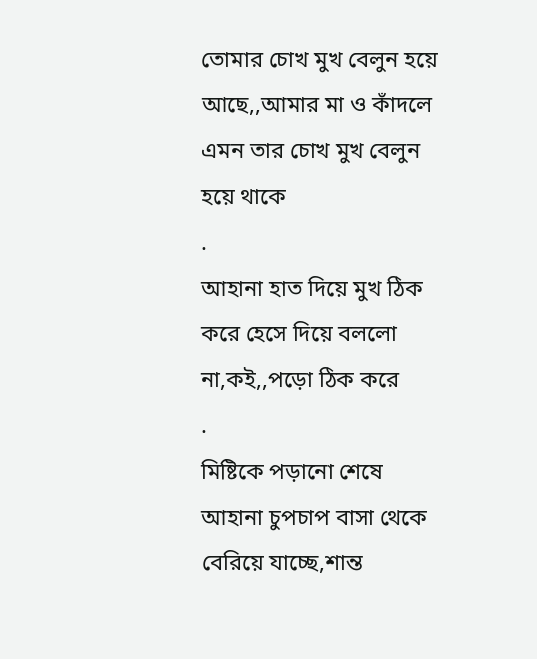তোমার চোখ মুখ বেলুন হয়ে আছে,,আমার মা ও কাঁদলে এমন তার চোখ মুখ বেলুন হয়ে থাকে
.
আহানা হাত দিয়ে মুখ ঠিক করে হেসে দিয়ে বললো না,কই,,পড়ো ঠিক করে
.
মিষ্টিকে পড়ানো শেষে আহানা চুপচাপ বাসা থেকে বেরিয়ে যাচ্ছে,শান্ত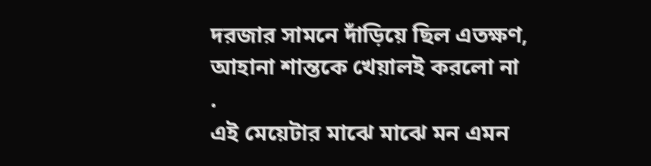দরজার সামনে দাঁড়িয়ে ছিল এতক্ষণ, আহানা শান্তকে খেয়ালই করলো না
.
এই মেয়েটার মাঝে মাঝে মন এমন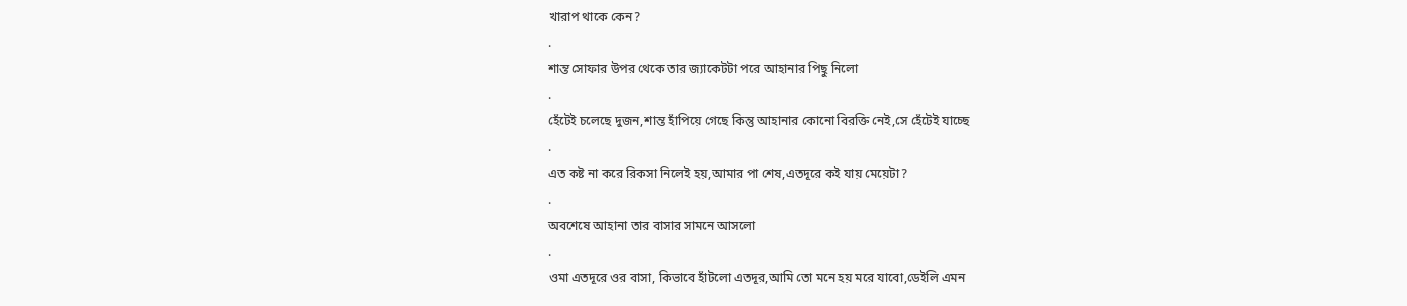খারাপ থাকে কেন?
.
শান্ত সোফার উপর থেকে তার জ্যাকেটটা পরে আহানার পিছু নিলো
.
হেঁটেই চলেছে দুজন,শান্ত হাঁপিয়ে গেছে কিন্তু আহানার কোনো বিরক্তি নেই,সে হেঁটেই যাচ্ছে
.
এত কষ্ট না করে রিকসা নিলেই হয়,আমার পা শেষ,এতদূরে কই যায় মেয়েটা?
.
অবশেষে আহানা তার বাসার সামনে আসলো
.
ওমা এতদূরে ওর বাসা, কিভাবে হাঁটলো এতদূর,আমি তো মনে হয় মরে যাবো,ডেইলি এমন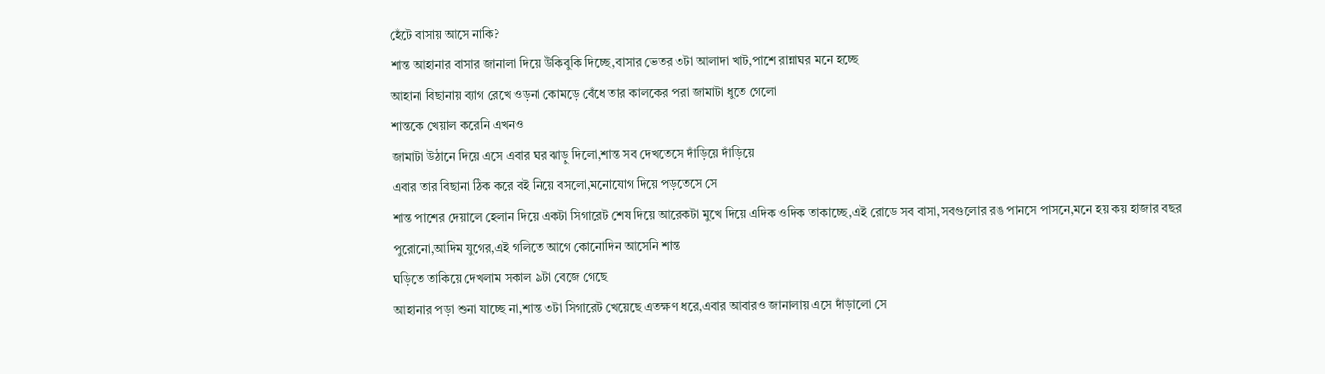হেঁটে বাসায় আসে নাকি?
শান্ত আহানার বাসার জানালা দিয়ে উঁকিবুকি দিচ্ছে,বাসার ভেতর ৩টা আলাদা খাট,পাশে রান্নাঘর মনে হচ্ছে
আহানা বিছানায় ব্যাগ রেখে ওড়না কোমড়ে বেঁধে তার কালকের পরা জামাটা ধুতে গেলো
শান্তকে খেয়াল করেনি এখনও
জামাটা উঠানে দিয়ে এসে এবার ঘর ঝাড়ু দিলো,শান্ত সব দেখতেসে দাঁড়িয়ে দাঁড়িয়ে
এবার তার বিছানা ঠিক করে বই নিয়ে বসলো,মনোযোগ দিয়ে পড়তেসে সে
শান্ত পাশের দেয়ালে হেলান দিয়ে একটা সিগারেট শেষ দিয়ে আরেকটা মুখে দিয়ে এদিক ওদিক তাকাচ্ছে,এই রোডে সব বাসা,সবগুলোর রঙ পানসে পাসনে,মনে হয় কয় হাজার বছর পুরোনো,আদিম যুগের,এই গলিতে আগে কোনোদিন আসেনি শান্ত
ঘড়িতে তাকিয়ে দেখলাম সকাল ৯টা বেজে গেছে
আহানার পড়া শুনা যাচ্ছে না,শান্ত ৩টা সিগারেট খেয়েছে এতক্ষণ ধরে,এবার আবারও জানালায় এসে দাঁড়ালো সে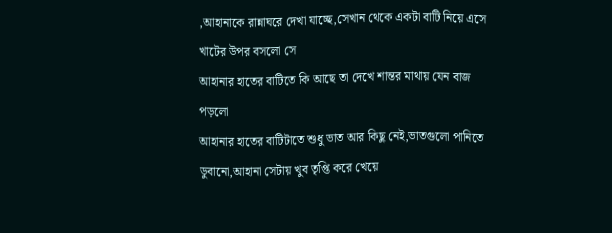,আহানাকে রান্নাঘরে দেখা যাচ্ছে,সেখান থেকে একটা বাটি নিয়ে এসে খাটের উপর বসলো সে
আহানার হাতের বাটিতে কি আছে তা দেখে শান্তর মাথায় যেন বাজ পড়লো
আহানার হাতের বাটিটাতে শুধু ভাত আর কিছু নেই,ভাতগুলো পানিতে ডুবানো,আহানা সেটায় খুব তৃপ্তি করে খেয়ে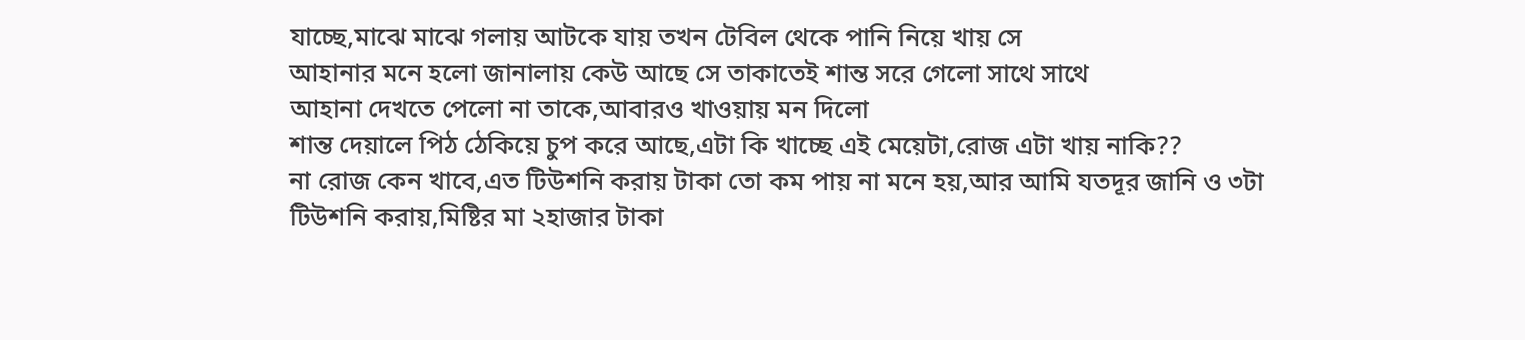যাচ্ছে,মাঝে মাঝে গলায় আটকে যায় তখন টেবিল থেকে পানি নিয়ে খায় সে
আহানার মনে হলো জানালায় কেউ আছে সে তাকাতেই শান্ত সরে গেলো সাথে সাথে
আহানা দেখতে পেলো না তাকে,আবারও খাওয়ায় মন দিলো
শান্ত দেয়ালে পিঠ ঠেকিয়ে চুপ করে আছে,এটা কি খাচ্ছে এই মেয়েটা,রোজ এটা খায় নাকি??
না রোজ কেন খাবে,এত টিউশনি করায় টাকা তো কম পায় না মনে হয়,আর আমি যতদূর জানি ও ৩টা টিউশনি করায়,মিষ্টির মা ২হাজার টাকা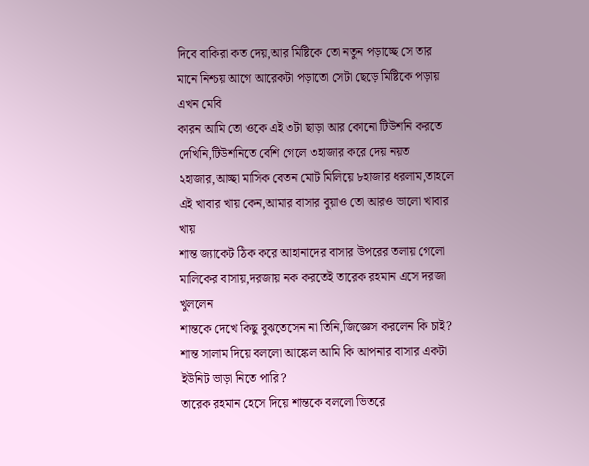দিবে বাকিরা কত দেয়,আর মিষ্টিকে তো নতুন পড়াচ্ছে সে তার মানে নিশ্চয় আগে আরেকটা পড়াতো সেটা ছেড়ে মিষ্টিকে পড়ায় এখন মেবি
কারন আমি তো ওকে এই ৩টা ছাড়া আর কোনো টিউশনি করতে দেখিনি,টিউশনিতে বেশি গেলে ৩হাজার করে দেয় নয়ত ২হাজার,আচ্ছা মাসিক বেতন মোট মিলিয়ে ৮হাজার ধরলাম,তাহলে এই খাবার খায় কেন,আমার বাসার বুয়াও তো আরও ভালো খাবার খায়
শান্ত জ্যাকেট ঠিক করে আহানাদের বাসার উপরের তলায় গেলো মালিকের বাসায়,দরজায় নক করতেই তারেক রহমান এসে দরজা খুললেন
শান্তকে দেখে কিছু বুঝতেসেন না তিনি,জিজ্ঞেস করলেন কি চাই?
শান্ত সালাম দিয়ে বললো আঙ্কেল আমি কি আপনার বাসার একটা ইউনিট ভাড়া নিতে পারি?
তারেক রহমান হেসে দিয়ে শান্তকে বললো ভিতরে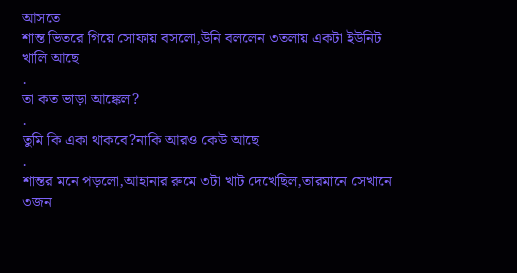আসতে
শান্ত ভিতরে গিয়ে সোফায় বসলো,উনি বললেন ৩তলায় একটা ইউনিট খালি আছে
.
তা কত ভাড়া আঙ্কেল?
.
তুমি কি একা থাকবে?নাকি আরও কেউ আছে
.
শান্তর মনে পড়লো,আহানার রুমে ৩টা খাট দেখেছিল,তারমানে সেখানে ৩জন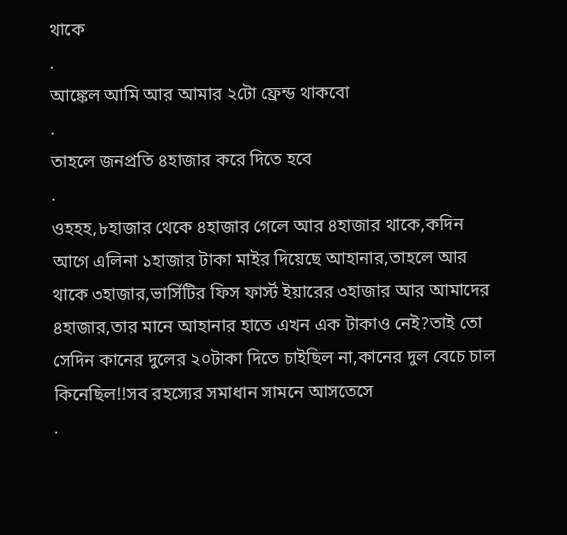থাকে
.
আঙ্কেল আমি আর আমার ২টো ফ্রেন্ড থাকবো
.
তাহলে জনপ্রতি ৪হাজার করে দিতে হবে
.
ওহহহ,৮হাজার থেকে ৪হাজার গেলে আর ৪হাজার থাকে,কদিন আগে এলিনা ১হাজার টাকা মাইর দিয়েছে আহানার,তাহলে আর থাকে ৩হাজার,ভার্সিটির ফিস ফার্স্ট ইয়ারের ৩হাজার আর আমাদের ৪হাজার,তার মানে আহানার হাতে এখন এক টাকাও নেই?তাই তো সেদিন কানের দুলের ২০টাকা দিতে চাইছিল না,কানের দুল বেচে চাল কিনেছিল!!সব রহস্যের সমাধান সামনে আসতেসে
.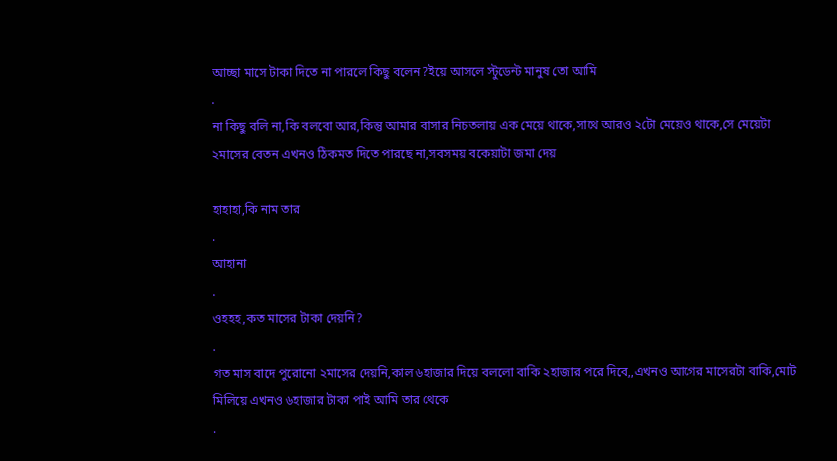আচ্ছা মাসে টাকা দিতে না পারলে কিছু বলেন?ইয়ে আসলে স্টুডেন্ট মানুষ তো আমি
.
না কিছু বলি না,কি বলবো আর,কিন্তু আমার বাসার নিচতলায় এক মেয়ে থাকে,সাথে আরও ২টো মেয়েও থাকে,সে মেয়েটা ২মাসের বেতন এখনও ঠিকমত দিতে পারছে না,সবসময় বকেয়াটা জমা দেয়

হাহাহা,কি নাম তার
.
আহানা
.
ওহহহ,কত মাসের টাকা দেয়নি?
.
গত মাস বাদে পুরোনো ২মাসের দেয়নি,কাল ৬হাজার দিয়ে বললো বাকি ২হাজার পরে দিবে,,এখনও আগের মাসেরটা বাকি,মোট মিলিয়ে এখনও ৬হাজার টাকা পাই আমি তার থেকে
.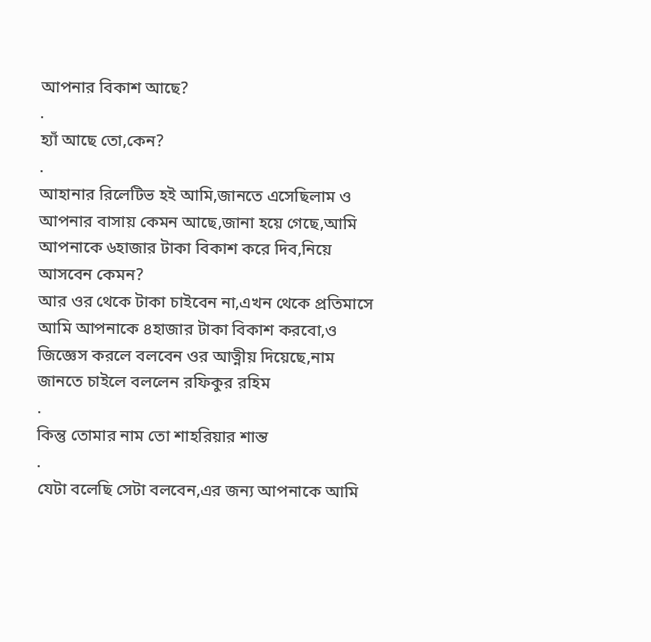আপনার বিকাশ আছে?
.
হ্যাঁ আছে তো,কেন?
.
আহানার রিলেটিভ হই আমি,জানতে এসেছিলাম ও আপনার বাসায় কেমন আছে,জানা হয়ে গেছে,আমি আপনাকে ৬হাজার টাকা বিকাশ করে দিব,নিয়ে আসবেন কেমন?
আর ওর থেকে টাকা চাইবেন না,এখন থেকে প্রতিমাসে আমি আপনাকে ৪হাজার টাকা বিকাশ করবো,ও জিজ্ঞেস করলে বলবেন ওর আত্নীয় দিয়েছে,নাম জানতে চাইলে বললেন রফিকুর রহিম
.
কিন্তু তোমার নাম তো শাহরিয়ার শান্ত
.
যেটা বলেছি সেটা বলবেন,এর জন্য আপনাকে আমি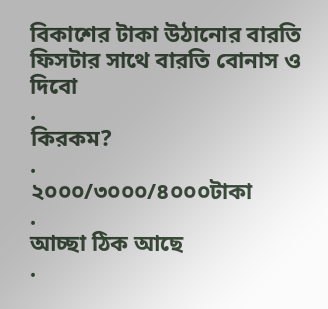বিকাশের টাকা উঠানোর বারতি ফিসটার সাথে বারতি বোনাস ও দিবো
.
কিরকম?
.
২০০০/৩০০০/৪০০০টাকা
.
আচ্ছা ঠিক আছে
.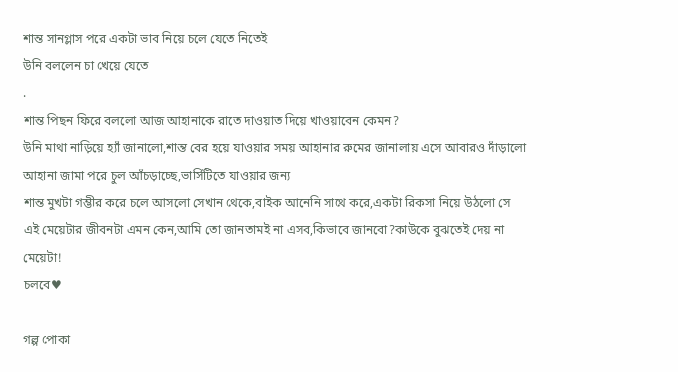শান্ত সানগ্লাস পরে একটা ভাব নিয়ে চলে যেতে নিতেই
উনি বললেন চা খেয়ে যেতে
.
শান্ত পিছন ফিরে বললো আজ আহানাকে রাতে দাওয়াত দিয়ে খাওয়াবেন কেমন?
উনি মাথা নাড়িয়ে হ্যাঁ জানালো,শান্ত বের হয়ে যাওয়ার সময় আহানার রুমের জানালায় এসে আবারও দাঁড়ালো
আহানা জামা পরে চুল আঁচড়াচ্ছে,ভার্সিটিতে যাওয়ার জন্য
শান্ত মুখটা গম্ভীর করে চলে আসলো সেখান থেকে,বাইক আনেনি সাথে করে,একটা রিকসা নিয়ে উঠলো সে
এই মেয়েটার জীবনটা এমন কেন,আমি তো জানতামই না এসব,কিভাবে জানবো?কাউকে বুঝতেই দেয় না মেয়েটা!
চলবে♥

গল্প পোকা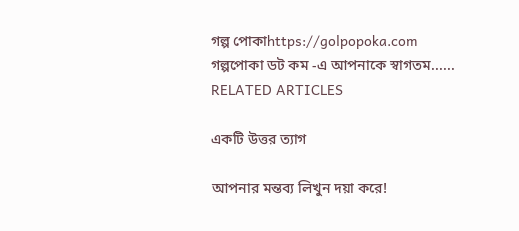গল্প পোকাhttps://golpopoka.com
গল্পপোকা ডট কম -এ আপনাকে স্বাগতম......
RELATED ARTICLES

একটি উত্তর ত্যাগ

আপনার মন্তব্য লিখুন দয়া করে!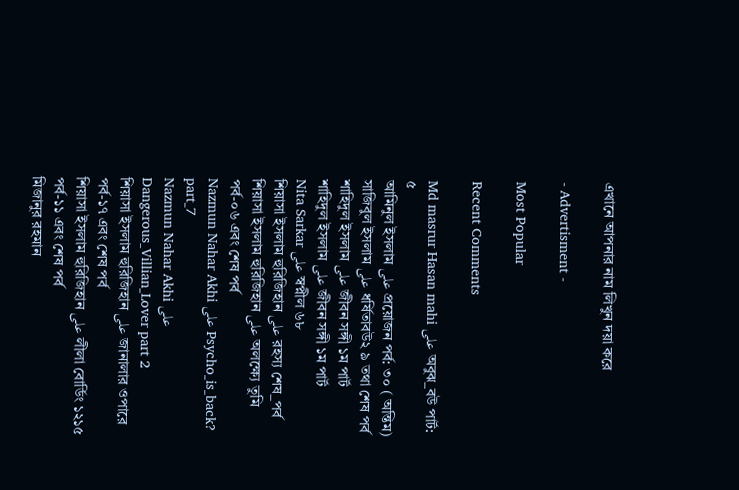এখানে আপনার নাম লিখুন দয়া করে

- Advertisment -

Most Popular

Recent Comments

Md masrur Hasan mahi على অবুঝ_বউ পার্ট: ৫
আমিনুল ইসলাম على প্রয়োজন পর্ব: ৩০ ( অন্তিম)
সাজিবুল ইসলাম على ধর্ষিতাবউ২ ৯ তথা শেষ পর্ব
শাহিদুল ইসলাম على জীবন সঙ্গী ১ম পার্ট
শাহিদুল ইসলাম على জীবন সঙ্গী ১ম পার্ট
Nita Sarkar على স্বপ্নীল ৬৮
শিয়াসা ইসলাম হুরিজিহান على রহস্য শেষ_পর্ব
শিয়াসা ইসলাম হুরিজিহান على অলক্ষ্যে তুমি পর্ব-০৬ এবং শেষ পর্ব
Nazmun Nahar Akhi على Psycho_is_back? part_7
Nazmun Nahar Akhi على Dangerous_Villian_Lover part 2
শিয়াসা ইসলাম হুরিজিহান على জানালার ওপারে পর্ব-১৭ এবং শেষ পর্ব
শিয়াসা ইসলাম হুরিজিহান على লীলা বোর্ডিং ১২১৫ পর্ব-১১ এবং শেষ পর্ব
মিজানুর রহমান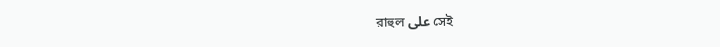রাহুল على সেই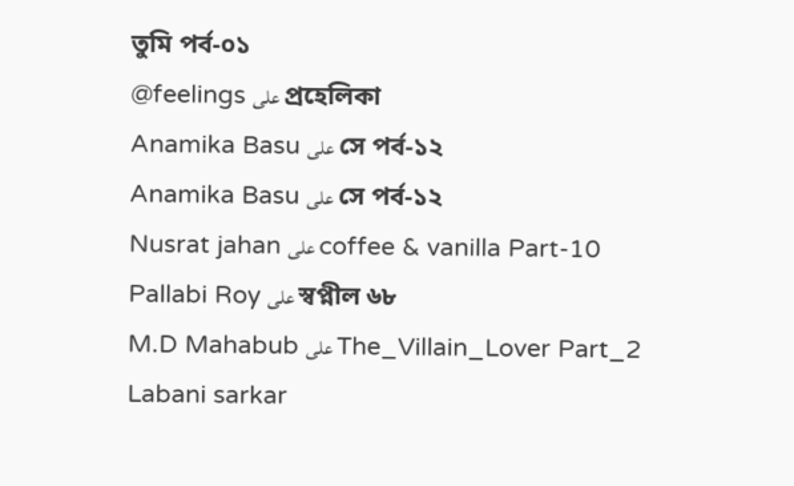তুমি পর্ব-০১
@feelings على প্রহেলিকা
Anamika Basu على সে পর্ব-১২
Anamika Basu على সে পর্ব-১২
Nusrat jahan على coffee & vanilla Part-10
Pallabi Roy على স্বপ্নীল ৬৮
M.D Mahabub على The_Villain_Lover Part_2
Labani sarkar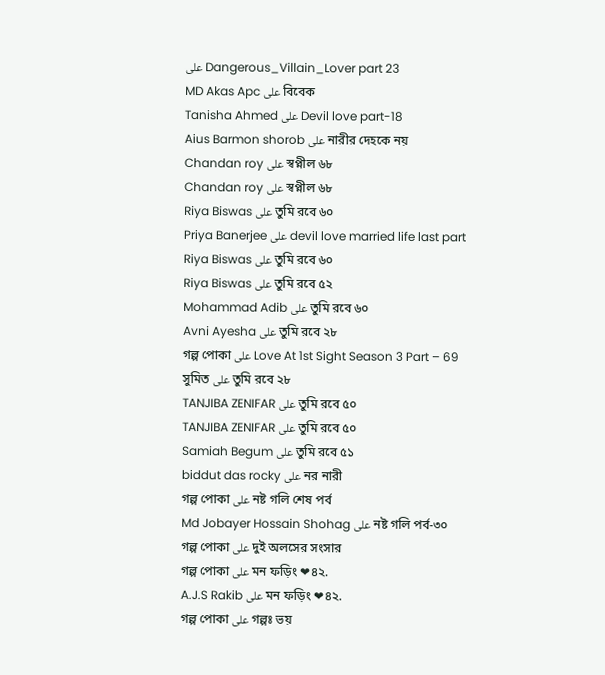على Dangerous_Villain_Lover part 23
MD Akas Apc على বিবেক
Tanisha Ahmed على Devil love part-18
Aius Barmon shorob على নারীর দেহকে নয়
Chandan roy على স্বপ্নীল ৬৮
Chandan roy على স্বপ্নীল ৬৮
Riya Biswas على তুমি রবে ৬০
Priya Banerjee على devil love married life last part
Riya Biswas على তুমি রবে ৬০
Riya Biswas على তুমি রবে ৫২
Mohammad Adib على তুমি রবে ৬০
Avni Ayesha على তুমি রবে ২৮
গল্প পোকা على Love At 1st Sight Season 3 Part – 69
সুমিত على তুমি রবে ২৮
TANJIBA ZENIFAR على তুমি রবে ৫০
TANJIBA ZENIFAR على তুমি রবে ৫০
Samiah Begum على তুমি রবে ৫১
biddut das rocky على নর নারী
গল্প পোকা على নষ্ট গলি শেষ পর্ব
Md Jobayer Hossain Shohag على নষ্ট গলি পর্ব-৩০
গল্প পোকা على দুই অলসের সংসার
গল্প পোকা على মন ফড়িং ❤৪২.
A.J.S Rakib على মন ফড়িং ❤৪২.
গল্প পোকা على গল্পঃ ভয়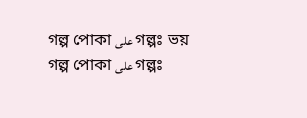গল্প পোকা على গল্পঃ ভয়
গল্প পোকা على গল্পঃ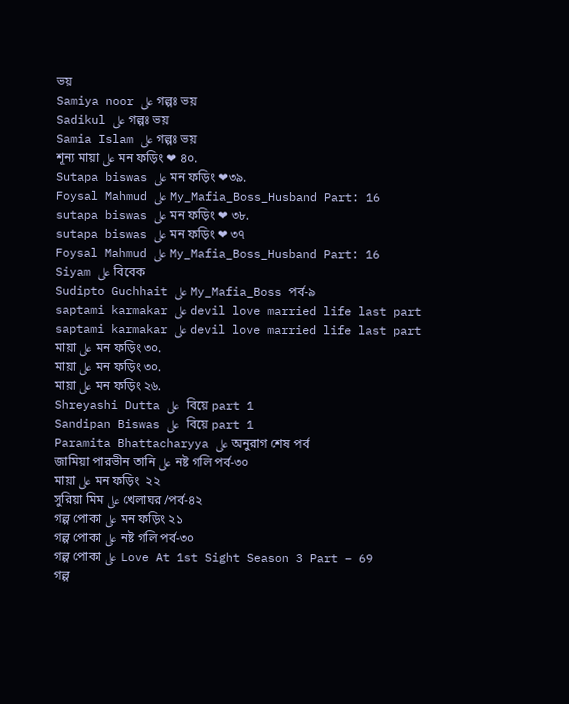ভয়
Samiya noor على গল্পঃ ভয়
Sadikul على গল্পঃ ভয়
Samia Islam على গল্পঃ ভয়
শূন্য মায়া على মন ফড়িং ❤ ৪০.
Sutapa biswas على মন ফড়িং ❤৩৯.
Foysal Mahmud على My_Mafia_Boss_Husband Part: 16
sutapa biswas على মন ফড়িং ❤ ৩৮.
sutapa biswas على মন ফড়িং ❤ ৩৭
Foysal Mahmud على My_Mafia_Boss_Husband Part: 16
Siyam على বিবেক
Sudipto Guchhait على My_Mafia_Boss পর্ব-৯
saptami karmakar على devil love married life last part
saptami karmakar على devil love married life last part
মায়া على মন ফড়িং ৩০.
মায়া على মন ফড়িং ৩০.
মায়া على মন ফড়িং ২৬.
Shreyashi Dutta على  বিয়ে part 1
Sandipan Biswas على  বিয়ে part 1
Paramita Bhattacharyya على অনুরাগ শেষ পর্ব
জামিয়া পারভীন তানি على নষ্ট গলি পর্ব-৩০
মায়া على মন ফড়িং  ২২
সুরিয়া মিম على খেলাঘর /পর্ব-৪২
গল্প পোকা على মন ফড়িং ২১
গল্প পোকা على নষ্ট গলি পর্ব-৩০
গল্প পোকা على Love At 1st Sight Season 3 Part – 69
গল্প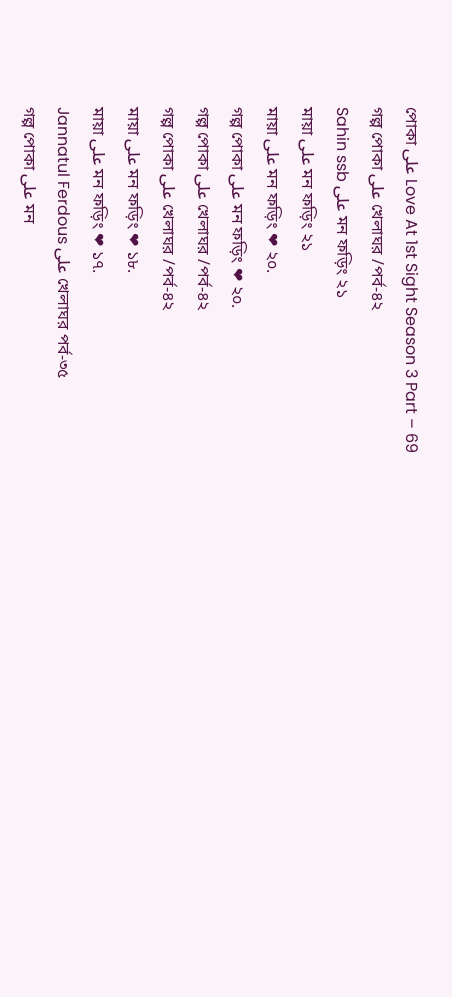পোকা على Love At 1st Sight Season 3 Part – 69
গল্প পোকা على খেলাঘর /পর্ব-৪২
Sahin ssb على মন ফড়িং ২১
মায়া على মন ফড়িং ২১
মায়া على মন ফড়িং ❤ ২০.
গল্প পোকা على মন ফড়িং ❤ ২০.
গল্প পোকা على খেলাঘর /পর্ব-৪২
গল্প পোকা على খেলাঘর /পর্ব-৪২
মায়া على মন ফড়িং ❤ ১৮.
মায়া على মন ফড়িং ❤ ১৭.
Jannatul Ferdous على খেলাঘর পর্ব-৩৫
গল্প পোকা على মন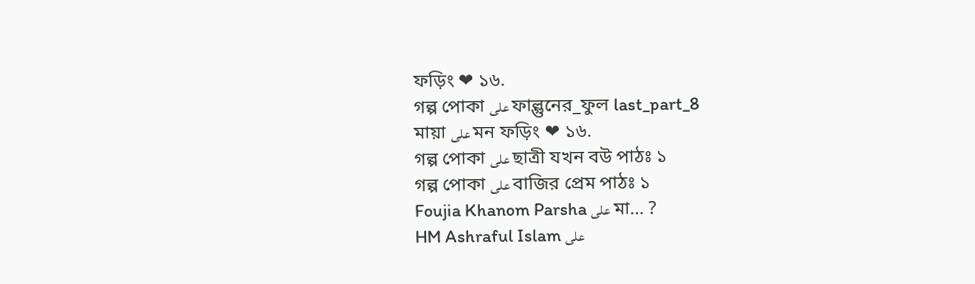ফড়িং ❤ ১৬.
গল্প পোকা على ফাল্গুনের_ফুল last_part_8
মায়া على মন ফড়িং ❤ ১৬.
গল্প পোকা على ছাত্রী যখন বউ পাঠঃ ১
গল্প পোকা على বাজির প্রেম পাঠঃ ১
Foujia Khanom Parsha على মা… ?
HM Ashraful Islam على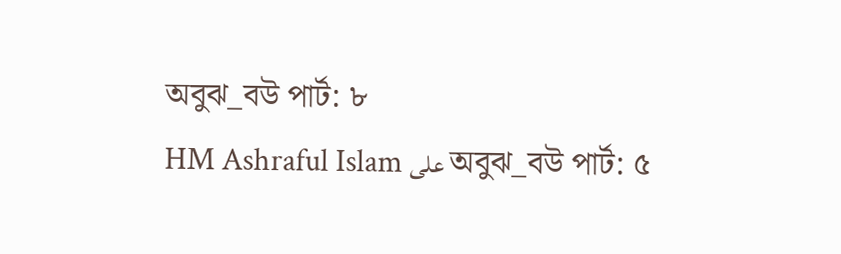অবুঝ_বউ পার্ট: ৮
HM Ashraful Islam على অবুঝ_বউ পার্ট: ৫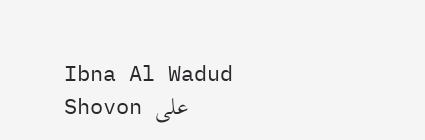Ibna Al Wadud Shovon على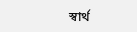স্বার্থ